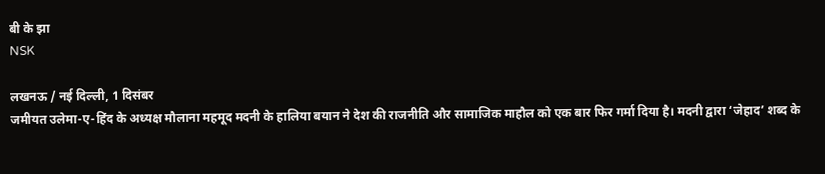बी के झा
NSK

लखनऊ / नई दिल्ली, 1 दिसंबर
जमीयत उलेमा-ए-हिंद के अध्यक्ष मौलाना महमूद मदनी के हालिया बयान ने देश की राजनीति और सामाजिक माहौल को एक बार फिर गर्मा दिया है। मदनी द्वारा ‘जेहाद’ शब्द के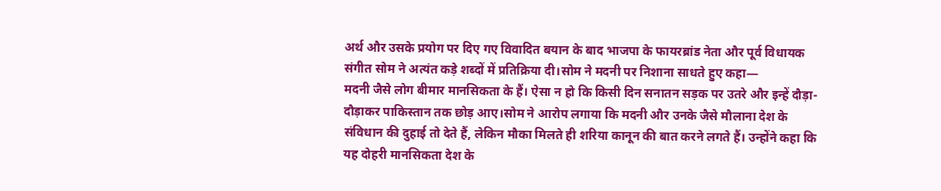अर्थ और उसके प्रयोग पर दिए गए विवादित बयान के बाद भाजपा के फायरब्रांड नेता और पूर्व विधायक संगीत सोम ने अत्यंत कड़े शब्दों में प्रतिक्रिया दी।सोम ने मदनी पर निशाना साधते हुए कहा—
मदनी जैसे लोग बीमार मानसिकता के हैं। ऐसा न हो कि किसी दिन सनातन सड़क पर उतरे और इन्हें दौड़ा-दौड़ाकर पाकिस्तान तक छोड़ आए।सोम ने आरोप लगाया कि मदनी और उनके जैसे मौलाना देश के संविधान की दुहाई तो देते हैं, लेकिन मौका मिलते ही शरिया कानून की बात करने लगते हैं। उन्होंने कहा कि यह दोहरी मानसिकता देश के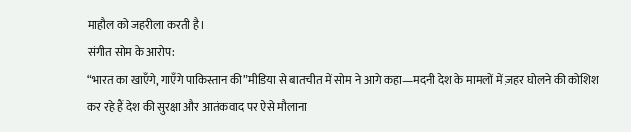माहौल को जहरीला करती है।
संगीत सोम के आरोप:
“भारत का खाएँगे, गाएँगे पाकिस्तान की”मीडिया से बातचीत में सोम ने आगे कहा—मदनी देश के मामलों में ज़हर घोलने की कोशिश कर रहे हैं देश की सुरक्षा और आतंकवाद पर ऐसे मौलाना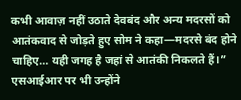कभी आवाज़ नहीं उठाते देवबंद और अन्य मदरसों को आतंकवाद से जोड़ते हुए सोम ने कहा—मदरसे बंद होने चाहिए… यही जगह है जहां से आतंकी निकलते हैं।”
एसआईआर पर भी उन्होंने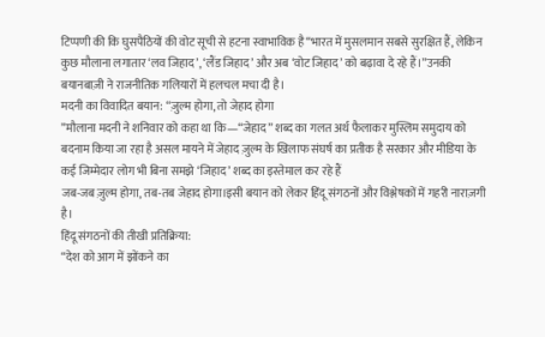टिप्पणी की कि घुसपैठियों की वोट सूची से हटना स्वाभाविक है“भारत में मुसलमान सबसे सुरक्षित हैं, लेकिन कुछ मौलाना लगातार ‘लव जिहाद’, ‘लैंड जिहाद’ और अब ‘वोट जिहाद’ को बढ़ावा दे रहे हैं।”उनकी बयानबाज़ी ने राजनीतिक गलियारों में हलचल मचा दी है।
मदनी का विवादित बयान: “ज़ुल्म होगा, तो जेहाद होगा
”मौलाना मदनी ने शनिवार को कहा था कि—“जेहाद” शब्द का गलत अर्थ फैलाकर मुस्लिम समुदाय को बदनाम किया जा रहा है असल मायने में जेहाद ज़ुल्म के खिलाफ संघर्ष का प्रतीक है सरकार और मीडिया के कई जिम्मेदार लोग भी बिना समझे ‘जिहाद’ शब्द का इस्तेमाल कर रहे हैं
जब-जब ज़ुल्म होगा, तब-तब जेहाद होगा।इसी बयान को लेकर हिंदू संगठनों और विश्लेषकों में गहरी नाराज़गी है।
हिंदू संगठनों की तीखी प्रतिक्रिया:
“देश को आग में झोंकने का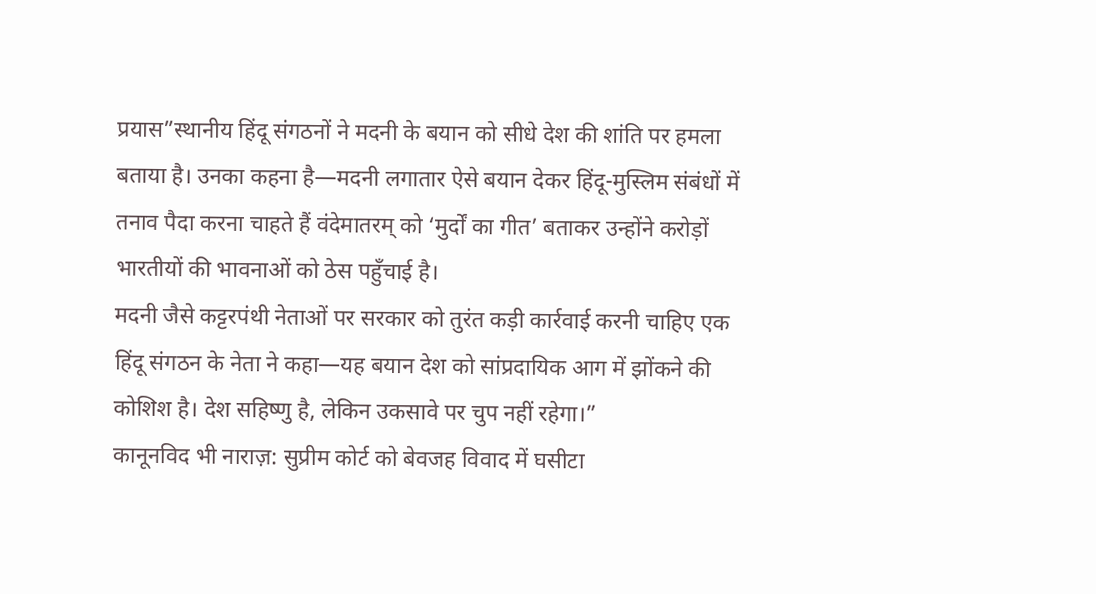प्रयास”स्थानीय हिंदू संगठनों ने मदनी के बयान को सीधे देश की शांति पर हमला बताया है। उनका कहना है—मदनी लगातार ऐसे बयान देकर हिंदू-मुस्लिम संबंधों में तनाव पैदा करना चाहते हैं वंदेमातरम् को ‘मुर्दों का गीत’ बताकर उन्होंने करोड़ों भारतीयों की भावनाओं को ठेस पहुँचाई है।
मदनी जैसे कट्टरपंथी नेताओं पर सरकार को तुरंत कड़ी कार्रवाई करनी चाहिए एक हिंदू संगठन के नेता ने कहा—यह बयान देश को सांप्रदायिक आग में झोंकने की कोशिश है। देश सहिष्णु है, लेकिन उकसावे पर चुप नहीं रहेगा।”
कानूनविद भी नाराज़: सुप्रीम कोर्ट को बेवजह विवाद में घसीटा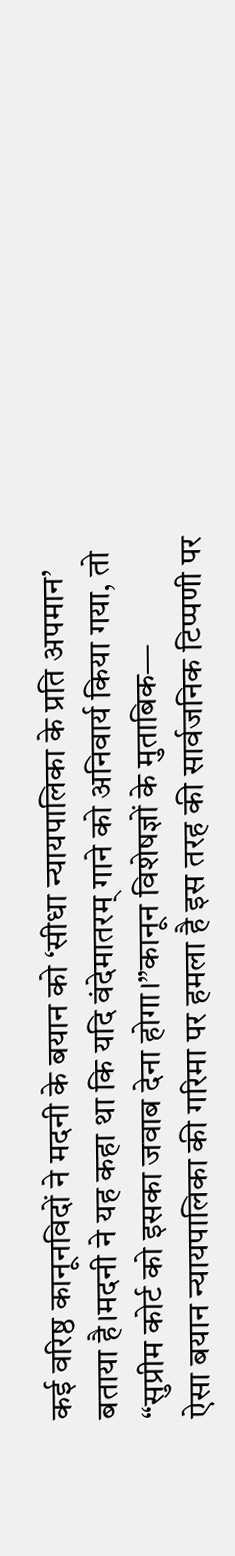कई वरिष्ठ कानूनविदों ने मदनी के बयान को ‘सीधा न्यायपालिका के प्रति अपमान’ बताया है।मदनी ने यह कहा था कि यदि वंदेमातरम् गाने को अनिवार्य किया गया, तो “सुप्रीम कोर्ट को इसका जवाब देना होगा।”कानून विशेषज्ञों के मुताबिक—
ऐसा बयान न्यायपालिका की गरिमा पर हमला है इस तरह की सार्वजनिक टिप्पणी पर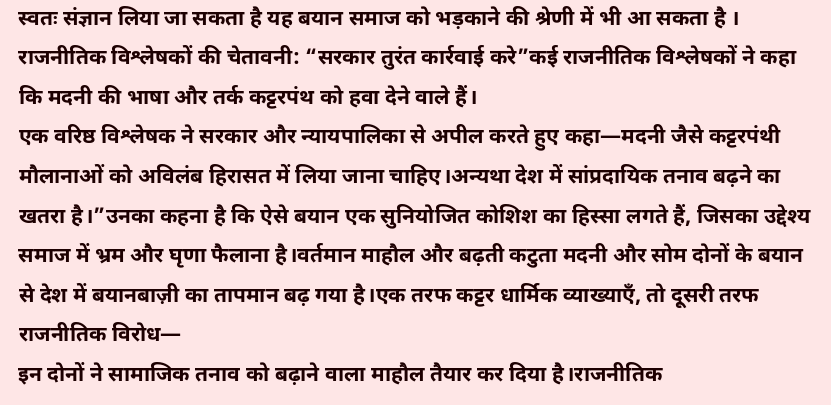स्वतः संज्ञान लिया जा सकता है यह बयान समाज को भड़काने की श्रेणी में भी आ सकता है ।
राजनीतिक विश्लेषकों की चेतावनी: “सरकार तुरंत कार्रवाई करे”कई राजनीतिक विश्लेषकों ने कहा कि मदनी की भाषा और तर्क कट्टरपंथ को हवा देने वाले हैं।
एक वरिष्ठ विश्लेषक ने सरकार और न्यायपालिका से अपील करते हुए कहा—मदनी जैसे कट्टरपंथी मौलानाओं को अविलंब हिरासत में लिया जाना चाहिए।अन्यथा देश में सांप्रदायिक तनाव बढ़ने का खतरा है।”उनका कहना है कि ऐसे बयान एक सुनियोजित कोशिश का हिस्सा लगते हैं, जिसका उद्देश्य समाज में भ्रम और घृणा फैलाना है।वर्तमान माहौल और बढ़ती कटुता मदनी और सोम दोनों के बयान से देश में बयानबाज़ी का तापमान बढ़ गया है।एक तरफ कट्टर धार्मिक व्याख्याएँ, तो दूसरी तरफ राजनीतिक विरोध—
इन दोनों ने सामाजिक तनाव को बढ़ाने वाला माहौल तैयार कर दिया है।राजनीतिक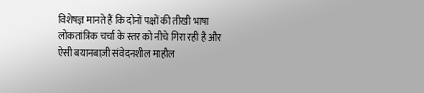विशेषज्ञ मानते हैं कि दोनों पक्षों की तीखी भाषा लोकतांत्रिक चर्चा के स्तर को नीचे गिरा रही है और ऐसी बयानबाज़ी संवेदनशील माहौल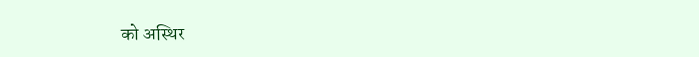को अस्थिर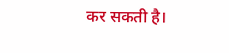कर सकती है।